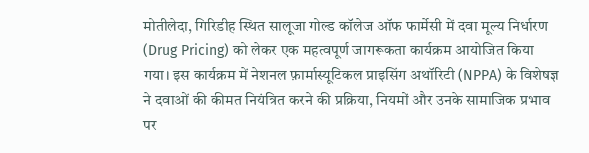मोतीलेदा, गिरिडीह स्थित सालूजा गोल्ड कॉलेज ऑफ फार्मेसी में दवा मूल्य निर्धारण (Drug Pricing) को लेकर एक महत्वपूर्ण जागरूकता कार्यक्रम आयोजित किया गया। इस कार्यक्रम में नेशनल फ़ार्मास्यूटिकल प्राइसिंग अथॉरिटी (NPPA) के विशेषज्ञ ने दवाओं की कीमत नियंत्रित करने की प्रक्रिया, नियमों और उनके सामाजिक प्रभाव पर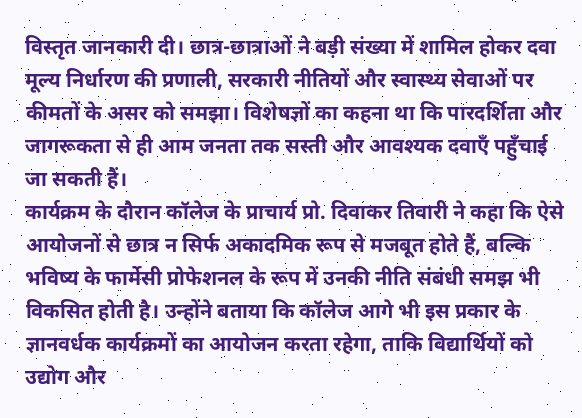विस्तृत जानकारी दी। छात्र-छात्राओं ने बड़ी संख्या में शामिल होकर दवा मूल्य निर्धारण की प्रणाली, सरकारी नीतियों और स्वास्थ्य सेवाओं पर कीमतों के असर को समझा। विशेषज्ञों का कहना था कि पारदर्शिता और जागरूकता से ही आम जनता तक सस्ती और आवश्यक दवाएँ पहुँचाई जा सकती हैं।
कार्यक्रम के दौरान कॉलेज के प्राचार्य प्रो. दिवाकर तिवारी ने कहा कि ऐसे आयोजनों से छात्र न सिर्फ अकादमिक रूप से मजबूत होते हैं, बल्कि भविष्य के फार्मेसी प्रोफेशनल के रूप में उनकी नीति संबंधी समझ भी विकसित होती है। उन्होंने बताया कि कॉलेज आगे भी इस प्रकार के ज्ञानवर्धक कार्यक्रमों का आयोजन करता रहेगा, ताकि विद्यार्थियों को उद्योग और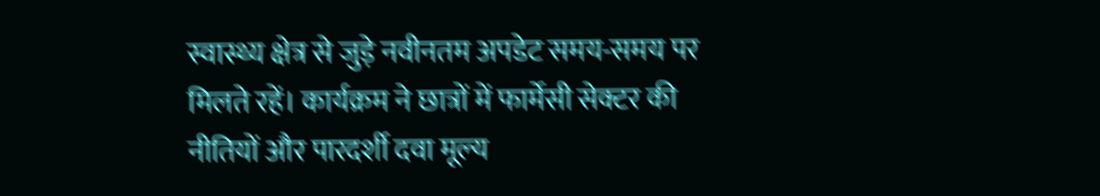स्वास्थ्य क्षेत्र से जुड़े नवीनतम अपडेट समय-समय पर मिलते रहें। कार्यक्रम ने छात्रों में फार्मेसी सेक्टर की नीतियों और पारदर्शी दवा मूल्य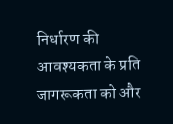निर्धारण की आवश्यकता के प्रति जागरूकता को और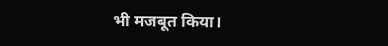भी मजबूत किया।